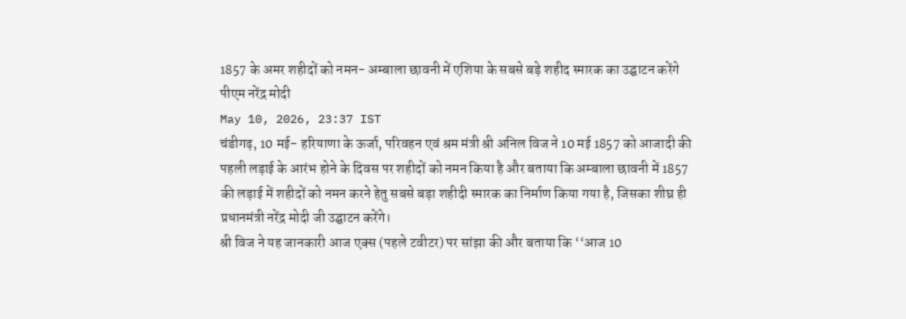1857 के अमर शहीदों को नमन- अम्बाला छावनी में एशिया के सबसे बड़े शहीद स्मारक का उद्घाटन करेंगे पीएम नरेंद्र मोदी
May 10, 2026, 23:37 IST
चंडीगढ़, 10 मई- हरियाणा के ऊर्जा, परिवहन एवं श्रम मंत्री श्री अनिल विज ने 10 मई 1857 को आजादी की पहली लड़ाई के आरंभ होने के दिवस पर शहीदों को नमन किया है और बताया कि अम्बाला छावनी में 1857 की लड़ाई में शहीदों को नमन करने हेतु सबसे बड़ा शहीदी स्मारक का निर्माण किया गया है, जिसका शीघ्र ही प्रधानमंत्री नरेंद्र मोदी जी उद्घाटन करेंगे।
श्री विज ने यह जानकारी आज एक्स (पहले टवीटर) पर सांझा की और बताया कि ‘‘आज 10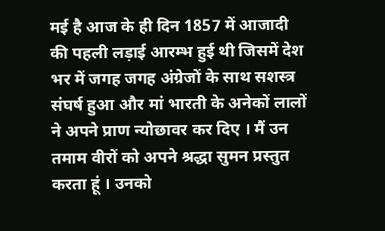मई है आज के ही दिन 1857 में आजादी की पहली लड़ाई आरम्भ हुई थी जिसमें देश भर में जगह जगह अंग्रेजों के साथ सशस्त्र संघर्ष हुआ और मां भारती के अनेकों लालों ने अपने प्राण न्योछावर कर दिए । मैं उन तमाम वीरों को अपने श्रद्धा सुमन प्रस्तुत करता हूं । उनको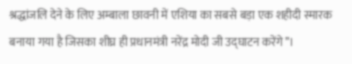श्रद्धांजलि देने के लिए अम्बाला छावनी में एशिया का सबसे बड़ा एक शहीदी स्मारक बनाया गया है जिसका शीघ्र ही प्रधानमंत्री नरेंद्र मोदी जी उद्घाटन करेंगे’’।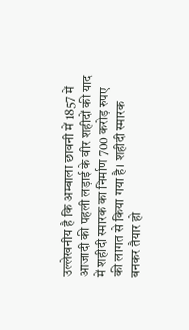उल्लेखनीय है कि अम्बाला छावनी में 1857 में आजादी की पहली लड़ाई के वीर शहीदों की याद में शहीदी स्मारक का निर्माण 700 करोड़ रुपए की लागत से किया गया है। शहीदी स्मारक बनकर तैयार हो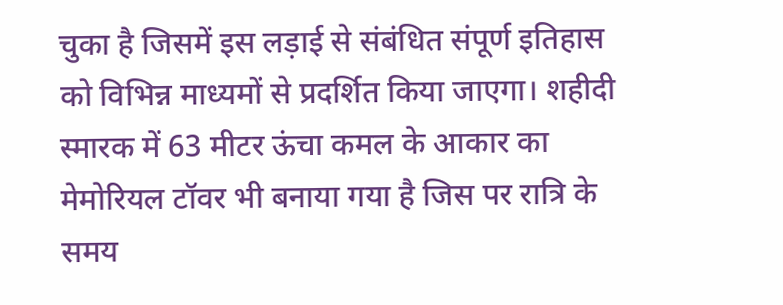चुका है जिसमें इस लड़ाई से संबंधित संपूर्ण इतिहास को विभिन्न माध्यमों से प्रदर्शित किया जाएगा। शहीदी स्मारक में 63 मीटर ऊंचा कमल के आकार का मेमोरियल टॉवर भी बनाया गया है जिस पर रात्रि के समय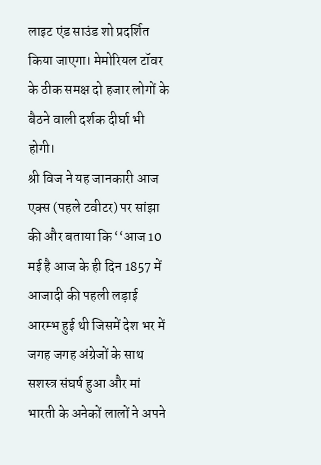लाइट एंड साउंड शो प्रदर्शित किया जाएगा। मेमोरियल टॉवर के ठीक समक्ष दो हजार लोगों के बैठने वाली दर्शक दीर्घा भी होगी।
श्री विज ने यह जानकारी आज एक्स (पहले टवीटर) पर सांझा की और बताया कि ‘‘आज 10 मई है आज के ही दिन 1857 में आजादी की पहली लड़ाई आरम्भ हुई थी जिसमें देश भर में जगह जगह अंग्रेजों के साथ सशस्त्र संघर्ष हुआ और मां भारती के अनेकों लालों ने अपने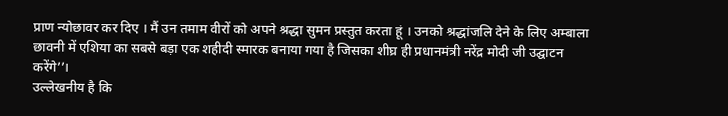प्राण न्योछावर कर दिए । मैं उन तमाम वीरों को अपने श्रद्धा सुमन प्रस्तुत करता हूं । उनको श्रद्धांजलि देने के लिए अम्बाला छावनी में एशिया का सबसे बड़ा एक शहीदी स्मारक बनाया गया है जिसका शीघ्र ही प्रधानमंत्री नरेंद्र मोदी जी उद्घाटन करेंगे’’।
उल्लेखनीय है कि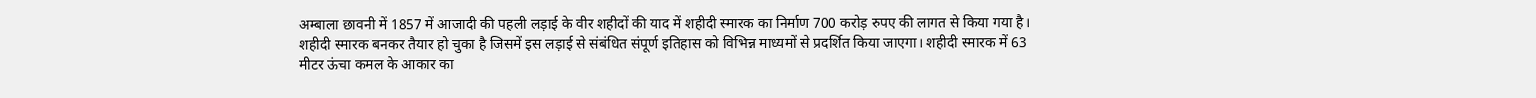अम्बाला छावनी में 1857 में आजादी की पहली लड़ाई के वीर शहीदों की याद में शहीदी स्मारक का निर्माण 700 करोड़ रुपए की लागत से किया गया है। शहीदी स्मारक बनकर तैयार हो चुका है जिसमें इस लड़ाई से संबंधित संपूर्ण इतिहास को विभिन्न माध्यमों से प्रदर्शित किया जाएगा। शहीदी स्मारक में 63 मीटर ऊंचा कमल के आकार का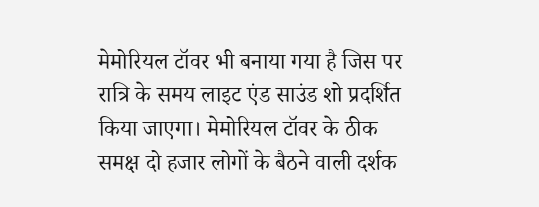मेमोरियल टॉवर भी बनाया गया है जिस पर रात्रि के समय लाइट एंड साउंड शो प्रदर्शित किया जाएगा। मेमोरियल टॉवर के ठीक समक्ष दो हजार लोगों के बैठने वाली दर्शक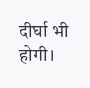दीर्घा भी होगी।